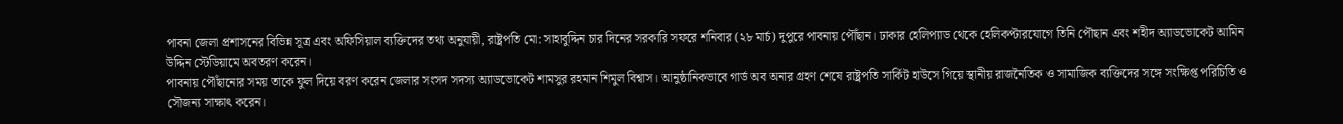পাবনা জেলা প্রশাসনের বিভিন্ন সূত্র এবং অফিসিয়াল ব্যক্তিদের তথ্য অনুযায়ী, রাষ্ট্রপতি মো: সাহাবুদ্দিন চার দিনের সরকারি সফরে শনিবার (২৮ মার্চ) দুপুরে পাবনায় পৌঁছান। ঢাকার হেলিপ্যাড থেকে হেলিকপ্টারযোগে তিনি পৌছান এবং শহীদ অ্যাডভোকেট আমিন উদ্দিন স্টেডিয়ামে অবতরণ করেন।
পাবনায় পৌঁছানোর সময় তাকে ফুল দিয়ে বরণ করেন জেলার সংসদ সদস্য অ্যাডভোকেট শামসুর রহমান শিমুল বিশ্বাস। আনুষ্ঠানিকভাবে গার্ড অব অনার গ্রহণ শেষে রাষ্ট্রপতি সার্কিট হাউসে গিয়ে স্থানীয় রাজনৈতিক ও সামাজিক ব্যক্তিদের সঙ্গে সংক্ষিপ্ত পরিচিতি ও সৌজন্য সাক্ষাৎ করেন।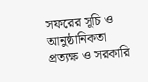সফরের সূচি ও আনুষ্ঠানিকতা
প্রত্যক্ষ ও সরকারি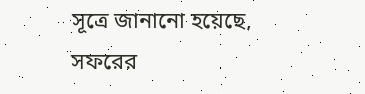সূত্রে জানানো হয়েছে, সফরের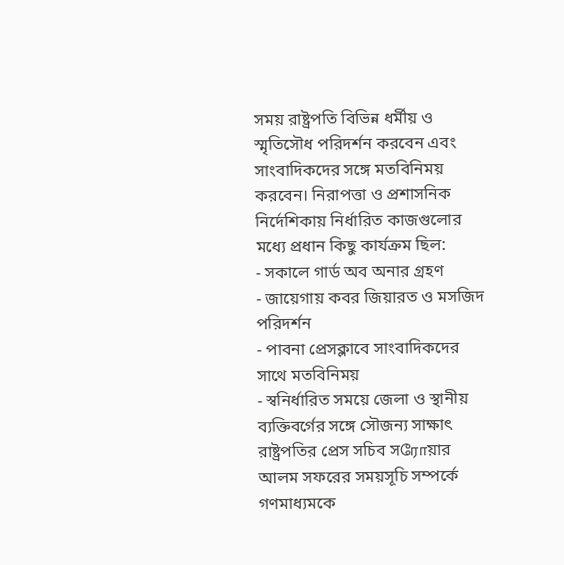সময় রাষ্ট্রপতি বিভিন্ন ধর্মীয় ও স্মৃতিসৌধ পরিদর্শন করবেন এবং সাংবাদিকদের সঙ্গে মতবিনিময় করবেন। নিরাপত্তা ও প্রশাসনিক নির্দেশিকায় নির্ধারিত কাজগুলোর মধ্যে প্রধান কিছু কার্যক্রম ছিল:
- সকালে গার্ড অব অনার গ্রহণ
- জায়েগায় কবর জিয়ারত ও মসজিদ পরিদর্শন
- পাবনা প্রেসক্লাবে সাংবাদিকদের সাথে মতবিনিময়
- স্বনির্ধারিত সময়ে জেলা ও স্থানীয় ব্যক্তিবর্গের সঙ্গে সৌজন্য সাক্ষাৎ
রাষ্ট্রপতির প্রেস সচিব সரோয়ার আলম সফরের সময়সূচি সম্পর্কে গণমাধ্যমকে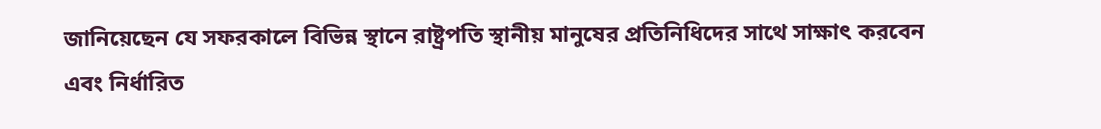জানিয়েছেন যে সফরকালে বিভিন্ন স্থানে রাষ্ট্রপতি স্থানীয় মানুষের প্রতিনিধিদের সাথে সাক্ষাৎ করবেন এবং নির্ধারিত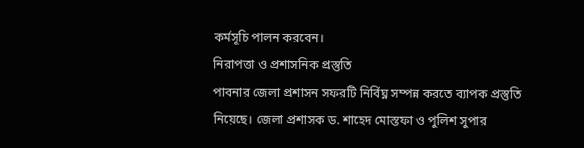কর্মসূচি পালন করবেন।
নিরাপত্তা ও প্রশাসনিক প্রস্তুতি
পাবনার জেলা প্রশাসন সফরটি নির্বিঘ্ন সম্পন্ন করতে ব্যাপক প্রস্তুতি নিয়েছে। জেলা প্রশাসক ড. শাহেদ মোস্তফা ও পুলিশ সুপার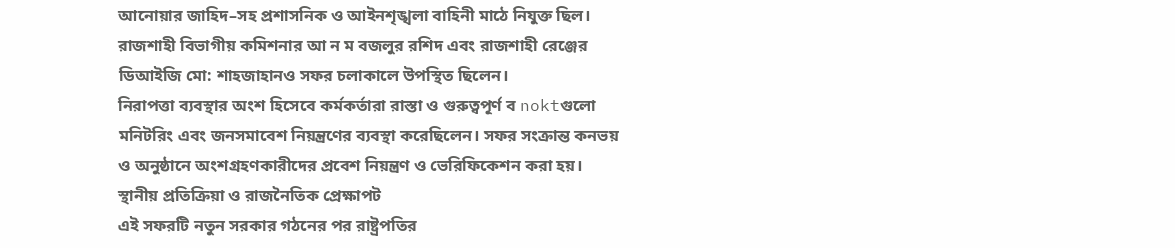আনোয়ার জাহিদ–সহ প্রশাসনিক ও আইনশৃঙ্খলা বাহিনী মাঠে নিযুক্ত ছিল। রাজশাহী বিভাগীয় কমিশনার আ ন ম বজলুর রশিদ এবং রাজশাহী রেঞ্জের ডিআইজি মো: শাহজাহানও সফর চলাকালে উপস্থিত ছিলেন।
নিরাপত্তা ব্যবস্থার অংশ হিসেবে কর্মকর্তারা রাস্তা ও গুরুত্বপূর্ণ ব noktগুলো মনিটরিং এবং জনসমাবেশ নিয়ন্ত্রণের ব্যবস্থা করেছিলেন। সফর সংক্রান্ত কনভয় ও অনুষ্ঠানে অংশগ্রহণকারীদের প্রবেশ নিয়ন্ত্রণ ও ভেরিফিকেশন করা হয়।
স্থানীয় প্রতিক্রিয়া ও রাজনৈতিক প্রেক্ষাপট
এই সফরটি নতুন সরকার গঠনের পর রাষ্ট্রপতির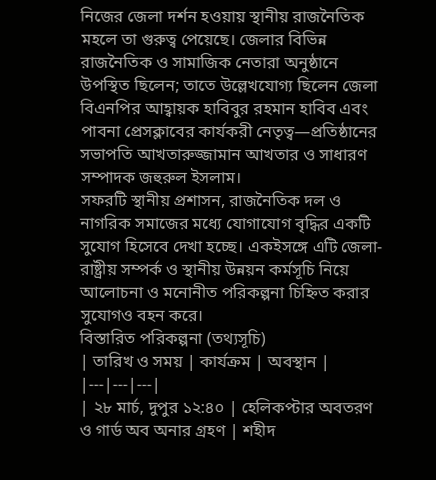নিজের জেলা দর্শন হওয়ায় স্থানীয় রাজনৈতিক মহলে তা গুরুত্ব পেয়েছে। জেলার বিভিন্ন রাজনৈতিক ও সামাজিক নেতারা অনুষ্ঠানে উপস্থিত ছিলেন; তাতে উল্লেখযোগ্য ছিলেন জেলা বিএনপির আহ্বায়ক হাবিবুর রহমান হাবিব এবং পাবনা প্রেসক্লাবের কার্যকরী নেতৃত্ব—প্রতিষ্ঠানের সভাপতি আখতারুজ্জামান আখতার ও সাধারণ সম্পাদক জহুরুল ইসলাম।
সফরটি স্থানীয় প্রশাসন, রাজনৈতিক দল ও নাগরিক সমাজের মধ্যে যোগাযোগ বৃদ্ধির একটি সুযোগ হিসেবে দেখা হচ্ছে। একইসঙ্গে এটি জেলা-রাষ্ট্রীয় সম্পর্ক ও স্থানীয় উন্নয়ন কর্মসূচি নিয়ে আলোচনা ও মনোনীত পরিকল্পনা চিহ্নিত করার সুযোগও বহন করে।
বিস্তারিত পরিকল্পনা (তথ্যসূচি)
| তারিখ ও সময় | কার্যক্রম | অবস্থান |
|---|---|---|
| ২৮ মার্চ, দুপুর ১২:৪০ | হেলিকপ্টার অবতরণ ও গার্ড অব অনার গ্রহণ | শহীদ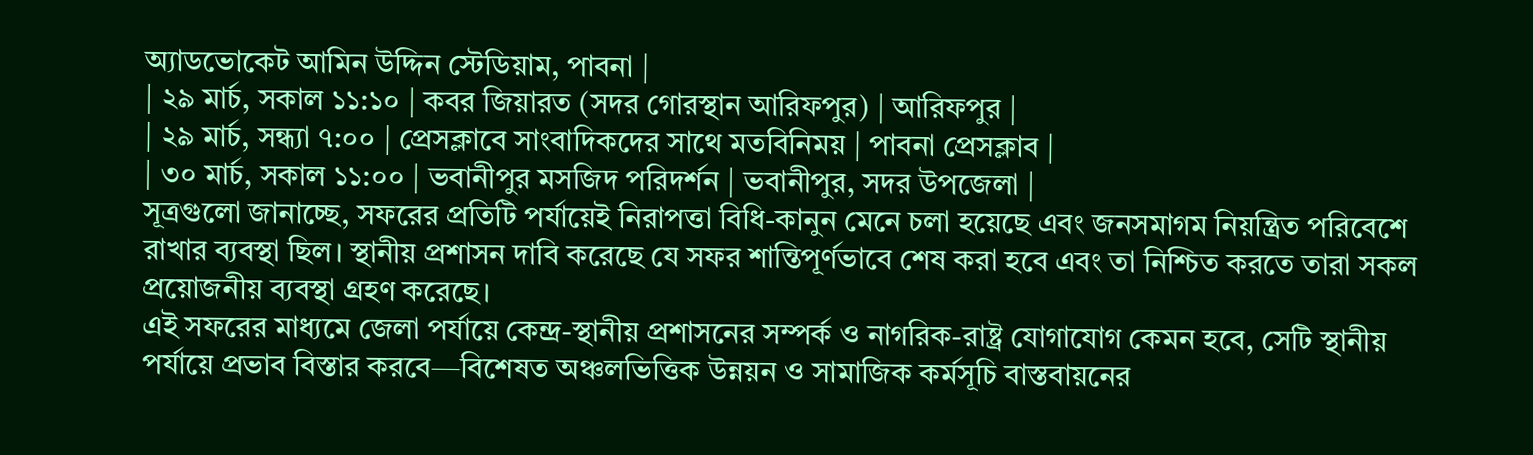অ্যাডভোকেট আমিন উদ্দিন স্টেডিয়াম, পাবনা |
| ২৯ মার্চ, সকাল ১১:১০ | কবর জিয়ারত (সদর গোরস্থান আরিফপুর) | আরিফপুর |
| ২৯ মার্চ, সন্ধ্যা ৭:০০ | প্রেসক্লাবে সাংবাদিকদের সাথে মতবিনিময় | পাবনা প্রেসক্লাব |
| ৩০ মার্চ, সকাল ১১:০০ | ভবানীপুর মসজিদ পরিদর্শন | ভবানীপুর, সদর উপজেলা |
সূত্রগুলো জানাচ্ছে, সফরের প্রতিটি পর্যায়েই নিরাপত্তা বিধি-কানুন মেনে চলা হয়েছে এবং জনসমাগম নিয়ন্ত্রিত পরিবেশে রাখার ব্যবস্থা ছিল। স্থানীয় প্রশাসন দাবি করেছে যে সফর শান্তিপূর্ণভাবে শেষ করা হবে এবং তা নিশ্চিত করতে তারা সকল প্রয়োজনীয় ব্যবস্থা গ্রহণ করেছে।
এই সফরের মাধ্যমে জেলা পর্যায়ে কেন্দ্র-স্থানীয় প্রশাসনের সম্পর্ক ও নাগরিক-রাষ্ট্র যোগাযোগ কেমন হবে, সেটি স্থানীয় পর্যায়ে প্রভাব বিস্তার করবে—বিশেষত অঞ্চলভিত্তিক উন্নয়ন ও সামাজিক কর্মসূচি বাস্তবায়নের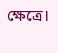ক্ষেত্রে।